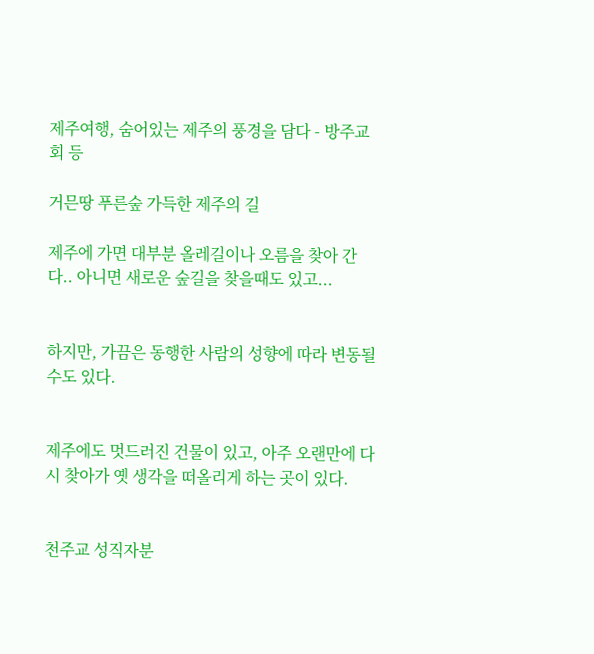제주여행, 숨어있는 제주의 풍경을 담다 - 방주교회 등

거믄땅 푸른숲 가득한 제주의 길

제주에 가면 대부분 올레길이나 오름을 찾아 간다.. 아니면 새로운 숲길을 찾을때도 있고...


하지만, 가끔은 동행한 사람의 성향에 따라 변동될 수도 있다.


제주에도 멋드러진 건물이 있고, 아주 오랜만에 다시 찾아가 옛 생각을 떠올리게 하는 곳이 있다.


천주교 성직자분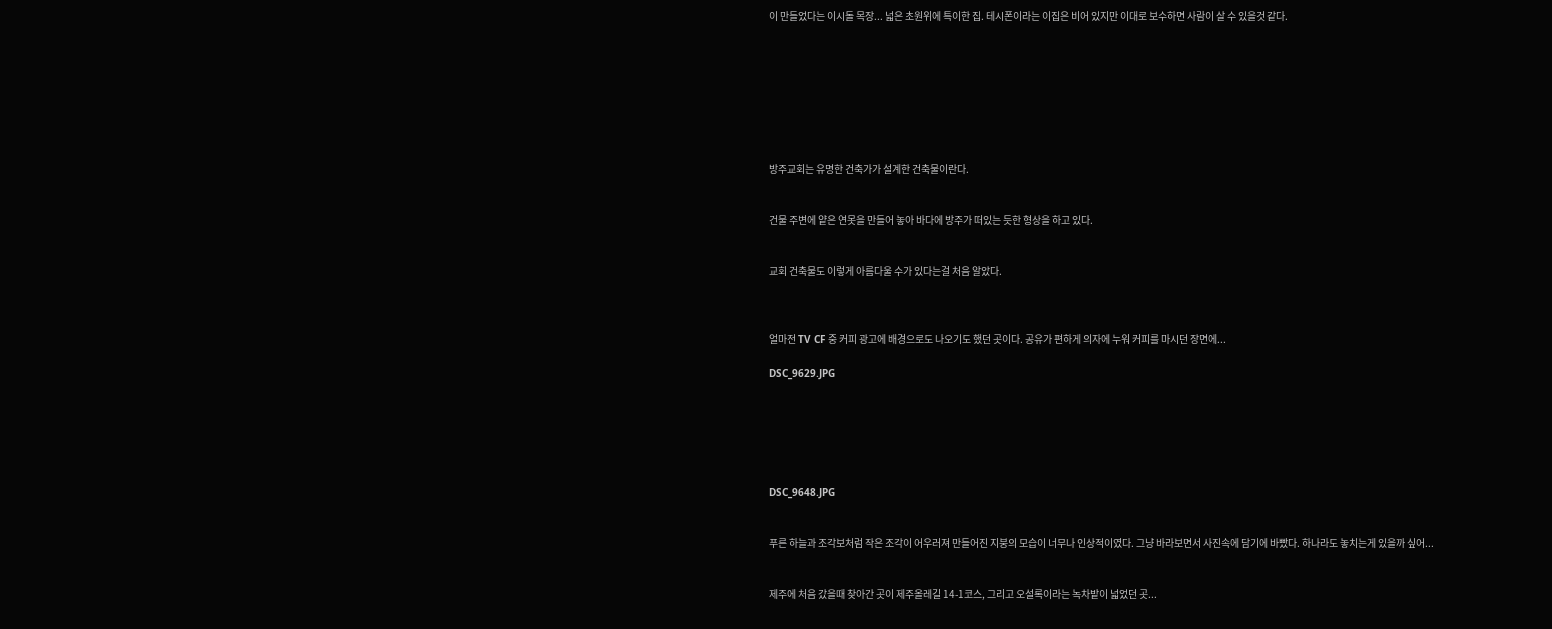이 만들었다는 이시돌 목장... 넓은 초원위에 특이한 집. 테시폰이라는 이집은 비어 있지만 이대로 보수하면 사람이 살 수 있을것 같다.








방주교회는 유명한 건축가가 설계한 건축물이란다.


건물 주변에 얕은 연못을 만들어 놓아 바다에 방주가 떠있는 듯한 형상을 하고 있다.


교회 건축물도 이렇게 아름다울 수가 있다는걸 처음 알았다.



얼마전 TV CF 중 커피 광고에 배경으로도 나오기도 했던 곳이다. 공유가 편하게 의자에 누워 커피를 마시던 장면에...

DSC_9629.JPG






DSC_9648.JPG


푸른 하늘과 조각보처럼 작은 조각이 어우러져 만들어진 지붕의 모습이 너무나 인상적이였다. 그냥 바라보면서 사진속에 담기에 바빴다. 하나라도 놓치는게 있을까 싶어...


제주에 처음 갔을때 찾아간 곳이 제주올레길 14-1코스, 그리고 오설록이라는 녹차밭이 넓었던 곳...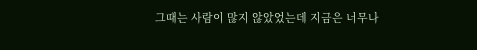그때는 사람이 많지 않았었는데 지금은 너무나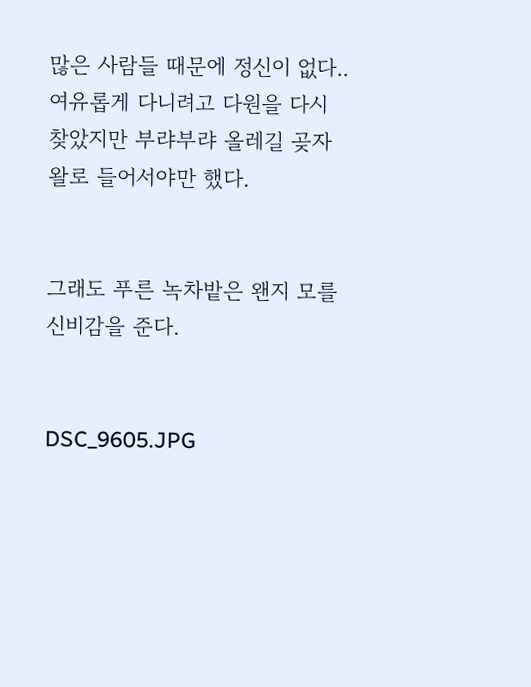많은 사람들 때문에 정신이 없다.. 여유롭게 다니려고 다원을 다시 찾았지만 부랴부랴 올레길 곶자왈로 들어서야만 했다.


그래도 푸른 녹차밭은 왠지 모를 신비감을 준다.


DSC_9605.JPG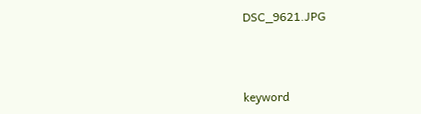DSC_9621.JPG



keyword